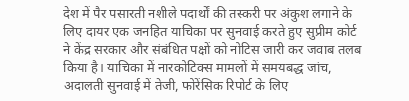देश में पैर पसारती नशीले पदार्थों की तस्करी पर अंकुश लगाने के लिए दायर एक जनहित याचिका पर सुनवाई करते हुए सुप्रीम कोर्ट ने केंद्र सरकार और संबंधित पक्षों को नोटिस जारी कर जवाब तलब किया है। याचिका में नारकोटिक्स मामलों में समयबद्ध जांच, अदालती सुनवाई में तेजी, फोरेंसिक रिपोर्ट के लिए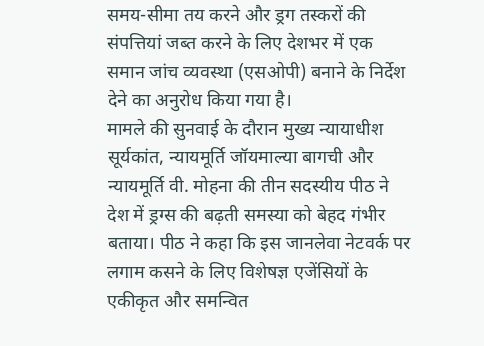समय-सीमा तय करने और ड्रग तस्करों की संपत्तियां जब्त करने के लिए देशभर में एक समान जांच व्यवस्था (एसओपी) बनाने के निर्देश देने का अनुरोध किया गया है।
मामले की सुनवाई के दौरान मुख्य न्यायाधीश सूर्यकांत, न्यायमूर्ति जॉयमाल्या बागची और न्यायमूर्ति वी. मोहना की तीन सदस्यीय पीठ ने देश में ड्रग्स की बढ़ती समस्या को बेहद गंभीर बताया। पीठ ने कहा कि इस जानलेवा नेटवर्क पर लगाम कसने के लिए विशेषज्ञ एजेंसियों के एकीकृत और समन्वित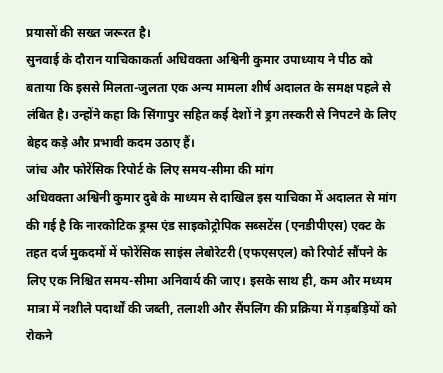प्रयासों की सख्त जरूरत है।
सुनवाई के दौरान याचिकाकर्ता अधिवक्ता अश्विनी कुमार उपाध्याय ने पीठ को बताया कि इससे मिलता-जुलता एक अन्य मामला शीर्ष अदालत के समक्ष पहले से लंबित है। उन्होंने कहा कि सिंगापुर सहित कई देशों ने ड्रग तस्करी से निपटने के लिए बेहद कड़े और प्रभावी कदम उठाए हैं।
जांच और फोरेंसिक रिपोर्ट के लिए समय-सीमा की मांग
अधिवक्ता अश्विनी कुमार दुबे के माध्यम से दाखिल इस याचिका में अदालत से मांग की गई है कि नारकोटिक ड्रग्स एंड साइकोट्रोपिक सब्सटेंस (एनडीपीएस) एक्ट के तहत दर्ज मुकदमों में फोरेंसिक साइंस लेबोरेटरी (एफएसएल) को रिपोर्ट सौंपने के लिए एक निश्चित समय-सीमा अनिवार्य की जाए। इसके साथ ही, कम और मध्यम मात्रा में नशीले पदार्थों की जब्ती, तलाशी और सैंपलिंग की प्रक्रिया में गड़बड़ियों को रोकने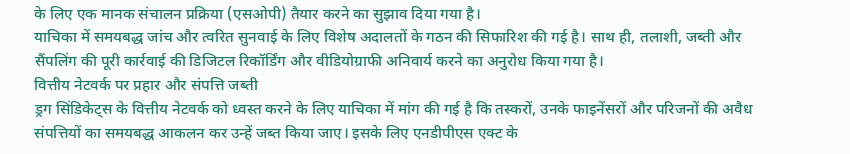के लिए एक मानक संचालन प्रक्रिया (एसओपी) तैयार करने का सुझाव दिया गया है।
याचिका में समयबद्ध जांच और त्वरित सुनवाई के लिए विशेष अदालतों के गठन की सिफारिश की गई है। साथ ही, तलाशी, जब्ती और सैंपलिंग की पूरी कार्रवाई की डिजिटल रिकॉर्डिंग और वीडियोग्राफी अनिवार्य करने का अनुरोध किया गया है।
वित्तीय नेटवर्क पर प्रहार और संपत्ति जब्ती
ड्रग सिंडिकेट्स के वित्तीय नेटवर्क को ध्वस्त करने के लिए याचिका में मांग की गई है कि तस्करों, उनके फाइनेंसरों और परिजनों की अवैध संपत्तियों का समयबद्ध आकलन कर उन्हें जब्त किया जाए। इसके लिए एनडीपीएस एक्ट के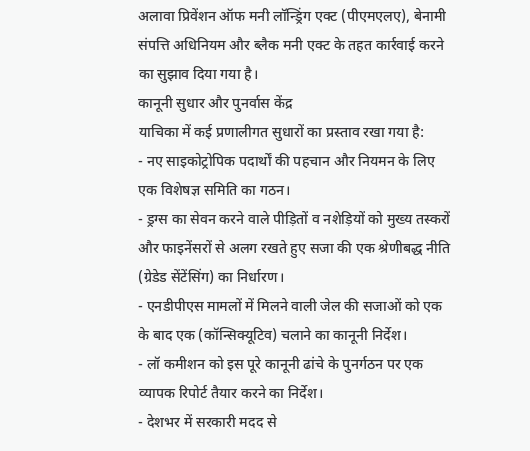अलावा प्रिवेंशन ऑफ मनी लॉन्ड्रिंग एक्ट (पीएमएलए), बेनामी संपत्ति अधिनियम और ब्लैक मनी एक्ट के तहत कार्रवाई करने का सुझाव दिया गया है।
कानूनी सुधार और पुनर्वास केंद्र
याचिका में कई प्रणालीगत सुधारों का प्रस्ताव रखा गया है:
- नए साइकोट्रोपिक पदार्थों की पहचान और नियमन के लिए एक विशेषज्ञ समिति का गठन।
- ड्रग्स का सेवन करने वाले पीड़ितों व नशेड़ियों को मुख्य तस्करों और फाइनेंसरों से अलग रखते हुए सजा की एक श्रेणीबद्ध नीति (ग्रेडेड सेंटेंसिंग) का निर्धारण।
- एनडीपीएस मामलों में मिलने वाली जेल की सजाओं को एक के बाद एक (कॉन्सिक्यूटिव) चलाने का कानूनी निर्देश।
- लॉ कमीशन को इस पूरे कानूनी ढांचे के पुनर्गठन पर एक व्यापक रिपोर्ट तैयार करने का निर्देश।
- देशभर में सरकारी मदद से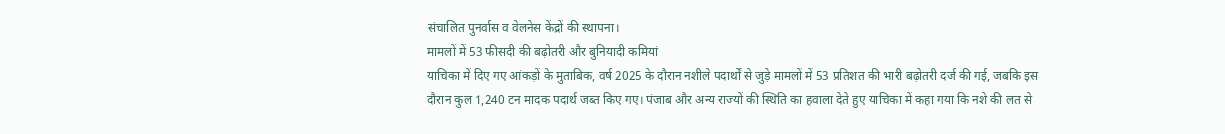संचालित पुनर्वास व वेलनेस केंद्रों की स्थापना।
मामलों में 53 फीसदी की बढ़ोतरी और बुनियादी कमियां
याचिका में दिए गए आंकड़ों के मुताबिक, वर्ष 2025 के दौरान नशीले पदार्थों से जुड़े मामलों में 53 प्रतिशत की भारी बढ़ोतरी दर्ज की गई, जबकि इस दौरान कुल 1,240 टन मादक पदार्थ जब्त किए गए। पंजाब और अन्य राज्यों की स्थिति का हवाला देते हुए याचिका में कहा गया कि नशे की लत से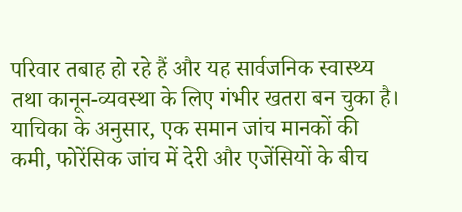परिवार तबाह हो रहे हैं और यह सार्वजनिक स्वास्थ्य तथा कानून-व्यवस्था के लिए गंभीर खतरा बन चुका है।
याचिका के अनुसार, एक समान जांच मानकों की कमी, फोरेंसिक जांच में देरी और एजेंसियों के बीच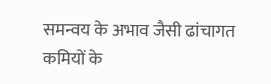समन्वय के अभाव जैसी ढांचागत कमियों के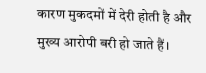कारण मुकदमों में देरी होती है और मुख्य आरोपी बरी हो जाते हैं।